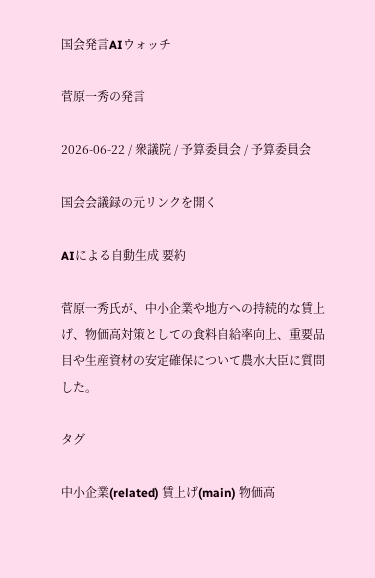国会発言AIウォッチ

菅原一秀の発言

2026-06-22 / 衆議院 / 予算委員会 / 予算委員会

国会会議録の元リンクを開く

AIによる自動生成 要約

菅原一秀氏が、中小企業や地方への持続的な賃上げ、物価高対策としての食料自給率向上、重要品目や生産資材の安定確保について農水大臣に質問した。

タグ

中小企業(related) 賃上げ(main) 物価高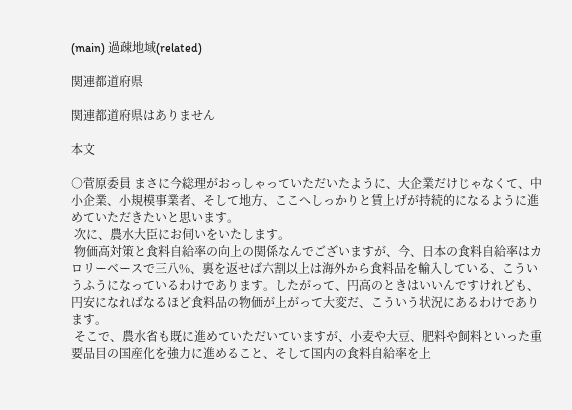(main) 過疎地域(related)

関連都道府県

関連都道府県はありません

本文

○菅原委員 まさに今総理がおっしゃっていただいたように、大企業だけじゃなくて、中小企業、小規模事業者、そして地方、ここへしっかりと賃上げが持続的になるように進めていただきたいと思います。
 次に、農水大臣にお伺いをいたします。
 物価高対策と食料自給率の向上の関係なんでございますが、今、日本の食料自給率はカロリーベースで三八%、裏を返せば六割以上は海外から食料品を輸入している、こういうふうになっているわけであります。したがって、円高のときはいいんですけれども、円安になればなるほど食料品の物価が上がって大変だ、こういう状況にあるわけであります。
 そこで、農水省も既に進めていただいていますが、小麦や大豆、肥料や飼料といった重要品目の国産化を強力に進めること、そして国内の食料自給率を上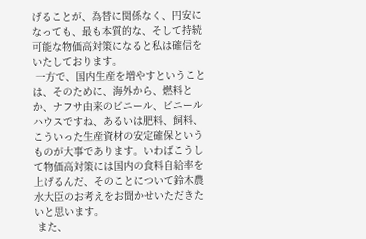げることが、為替に関係なく、円安になっても、最も本質的な、そして持続可能な物価高対策になると私は確信をいたしております。
 一方で、国内生産を増やすということは、そのために、海外から、燃料とか、ナフサ由来のビニール、ビニールハウスですね、あるいは肥料、飼料、こういった生産資材の安定確保というものが大事であります。いわばこうして物価高対策には国内の食料自給率を上げるんだ、そのことについて鈴木農水大臣のお考えをお聞かせいただきたいと思います。
 また、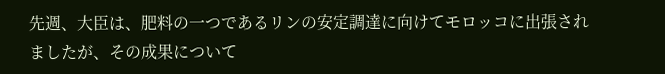先週、大臣は、肥料の一つであるリンの安定調達に向けてモロッコに出張されましたが、その成果について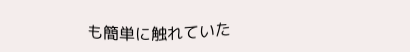も簡単に触れていた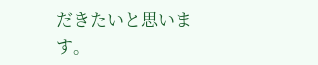だきたいと思います。